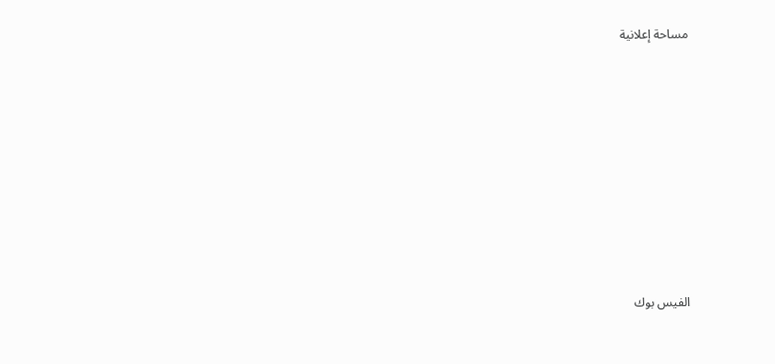مساحة إعلانية









الفيس بوك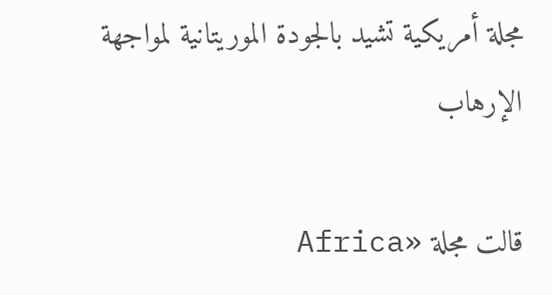مجلة أمريكية تشيد بالجودة الموريتانية لمواجهة الإرهاب

قالت مجلة «Africa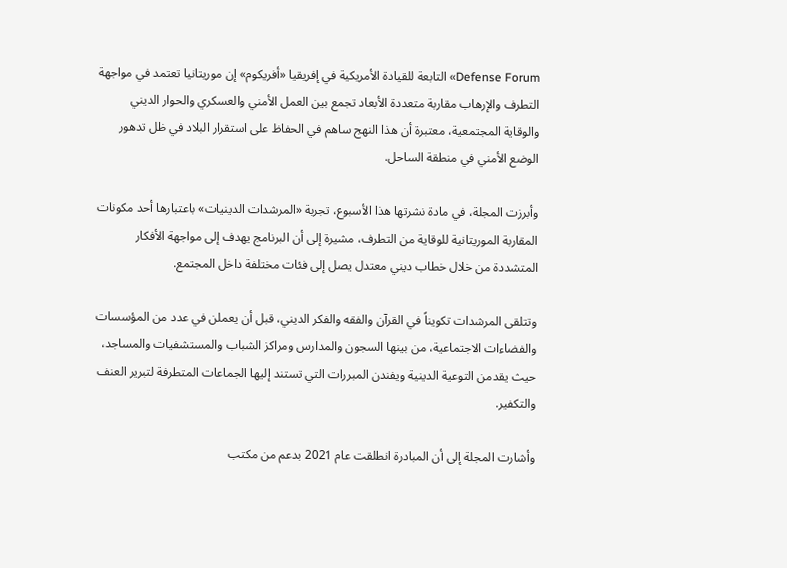Defense Forum» التابعة للقيادة الأمريكية في إفريقيا «أفريكوم» إن موريتانيا تعتمد في مواجهة التطرف والإرهاب مقاربة متعددة الأبعاد تجمع بين العمل الأمني والعسكري والحوار الديني والوقاية المجتمعية، معتبرة أن هذا النهج ساهم في الحفاظ على استقرار البلاد في ظل تدهور الوضع الأمني في منطقة الساحل.

وأبرزت المجلة، في مادة نشرتها هذا الأسبوع، تجربة «المرشدات الدينيات» باعتبارها أحد مكونات المقاربة الموريتانية للوقاية من التطرف، مشيرة إلى أن البرنامج يهدف إلى مواجهة الأفكار المتشددة من خلال خطاب ديني معتدل يصل إلى فئات مختلفة داخل المجتمع.

وتتلقى المرشدات تكويناً في القرآن والفقه والفكر الديني، قبل أن يعملن في عدد من المؤسسات والفضاءات الاجتماعية، من بينها السجون والمدارس ومراكز الشباب والمستشفيات والمساجد، حيث يقدمن التوعية الدينية ويفندن المبررات التي تستند إليها الجماعات المتطرفة لتبرير العنف والتكفير.

وأشارت المجلة إلى أن المبادرة انطلقت عام 2021 بدعم من مكتب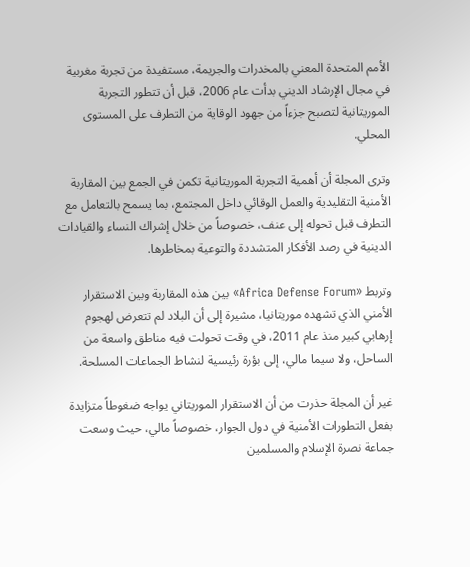الأمم المتحدة المعني بالمخدرات والجريمة، مستفيدة من تجربة مغربية في مجال الإرشاد الديني بدأت عام 2006، قبل أن تتطور التجربة الموريتانية لتصبح جزءاً من جهود الوقاية من التطرف على المستوى المحلي.

وترى المجلة أن أهمية التجربة الموريتانية تكمن في الجمع بين المقاربة الأمنية التقليدية والعمل الوقائي داخل المجتمع، بما يسمح بالتعامل مع التطرف قبل تحوله إلى عنف، خصوصاً من خلال إشراك النساء والقيادات الدينية في رصد الأفكار المتشددة والتوعية بمخاطرها.

وتربط «Africa Defense Forum» بين هذه المقاربة وبين الاستقرار الأمني الذي تشهده موريتانيا، مشيرة إلى أن البلاد لم تتعرض لهجوم إرهابي كبير منذ عام 2011، في وقت تحولت فيه مناطق واسعة من الساحل، ولا سيما مالي، إلى بؤرة رئيسية لنشاط الجماعات المسلحة.

غير أن المجلة حذرت من أن الاستقرار الموريتاني يواجه ضغوطاً متزايدة بفعل التطورات الأمنية في دول الجوار، خصوصاً مالي، حيث وسعت جماعة نصرة الإسلام والمسلمين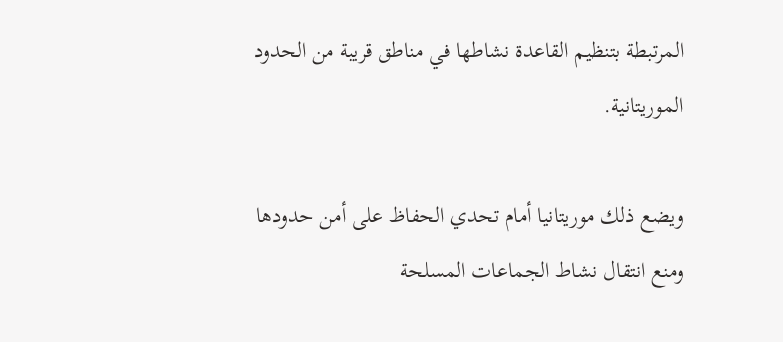المرتبطة بتنظيم القاعدة نشاطها في مناطق قريبة من الحدود الموريتانية.

ويضع ذلك موريتانيا أمام تحدي الحفاظ على أمن حدودها ومنع انتقال نشاط الجماعات المسلحة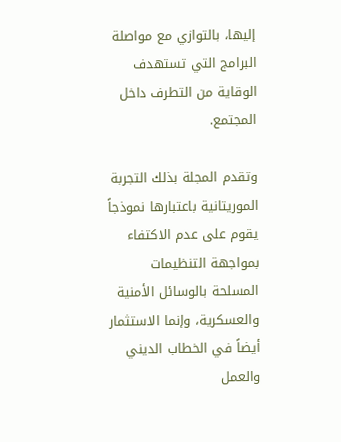إليها، بالتوازي مع مواصلة البرامج التي تستهدف الوقاية من التطرف داخل المجتمع.

وتقدم المجلة بذلك التجربة الموريتانية باعتبارها نموذجاً يقوم على عدم الاكتفاء بمواجهة التنظيمات المسلحة بالوسائل الأمنية والعسكرية، وإنما الاستثمار أيضاً في الخطاب الديني والعمل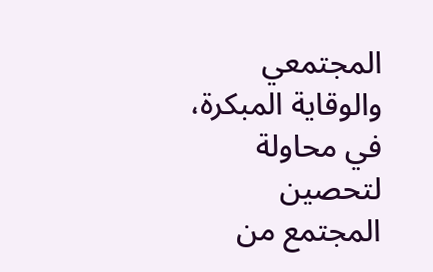المجتمعي والوقاية المبكرة، في محاولة لتحصين المجتمع من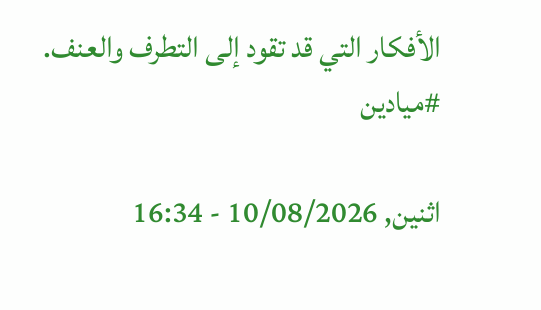الأفكار التي قد تقود إلى التطرف والعنف.
#ميادين

اثنين, 10/08/2026 - 16:34